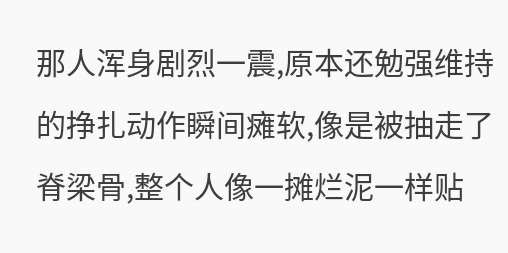那人浑身剧烈一震,原本还勉强维持的挣扎动作瞬间瘫软,像是被抽走了脊梁骨,整个人像一摊烂泥一样贴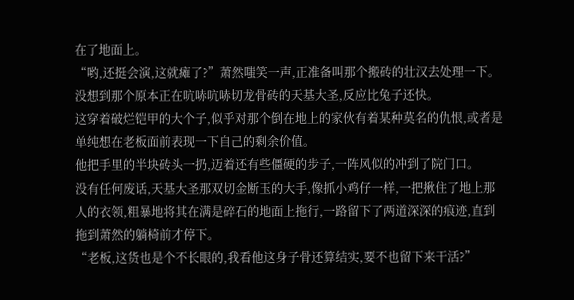在了地面上。
“哟,还挺会演,这就瘫了?”萧然嗤笑一声,正准备叫那个搬砖的壮汉去处理一下。
没想到那个原本正在吭哧吭哧切龙骨砖的天基大圣,反应比兔子还快。
这穿着破烂铠甲的大个子,似乎对那个倒在地上的家伙有着某种莫名的仇恨,或者是单纯想在老板面前表现一下自己的剩余价值。
他把手里的半块砖头一扔,迈着还有些僵硬的步子,一阵风似的冲到了院门口。
没有任何废话,天基大圣那双切金断玉的大手,像抓小鸡仔一样,一把揪住了地上那人的衣领,粗暴地将其在满是碎石的地面上拖行,一路留下了两道深深的痕迹,直到拖到萧然的躺椅前才停下。
“老板,这货也是个不长眼的,我看他这身子骨还算结实,要不也留下来干活?”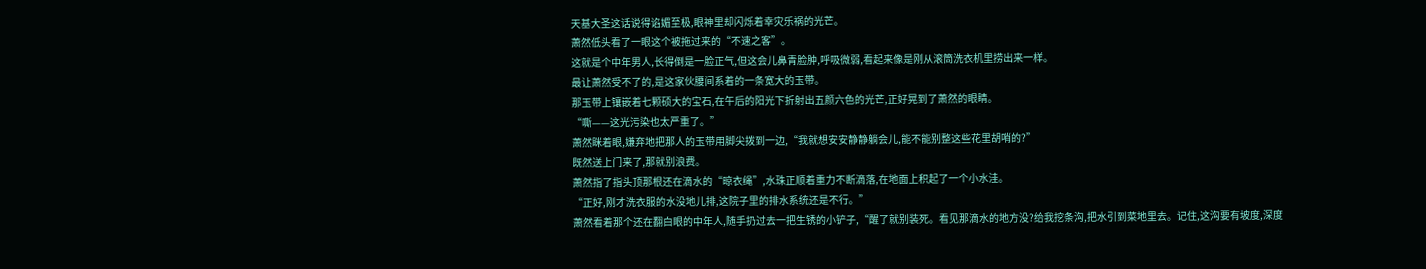天基大圣这话说得谄媚至极,眼神里却闪烁着幸灾乐祸的光芒。
萧然低头看了一眼这个被拖过来的“不速之客”。
这就是个中年男人,长得倒是一脸正气,但这会儿鼻青脸肿,呼吸微弱,看起来像是刚从滚筒洗衣机里捞出来一样。
最让萧然受不了的,是这家伙腰间系着的一条宽大的玉带。
那玉带上镶嵌着七颗硕大的宝石,在午后的阳光下折射出五颜六色的光芒,正好晃到了萧然的眼睛。
“嘶——这光污染也太严重了。”
萧然眯着眼,嫌弃地把那人的玉带用脚尖拨到一边,“我就想安安静静躺会儿,能不能别整这些花里胡哨的?”
既然送上门来了,那就别浪费。
萧然指了指头顶那根还在滴水的“晾衣绳”,水珠正顺着重力不断滴落,在地面上积起了一个小水洼。
“正好,刚才洗衣服的水没地儿排,这院子里的排水系统还是不行。”
萧然看着那个还在翻白眼的中年人,随手扔过去一把生锈的小铲子,“醒了就别装死。看见那滴水的地方没?给我挖条沟,把水引到菜地里去。记住,这沟要有坡度,深度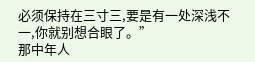必须保持在三寸三,要是有一处深浅不一,你就别想合眼了。”
那中年人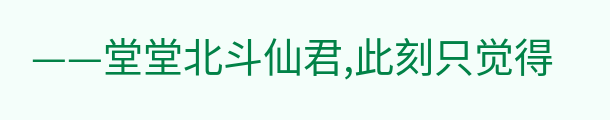——堂堂北斗仙君,此刻只觉得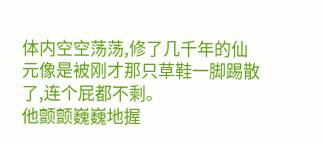体内空空荡荡,修了几千年的仙元像是被刚才那只草鞋一脚踢散了,连个屁都不剩。
他颤颤巍巍地握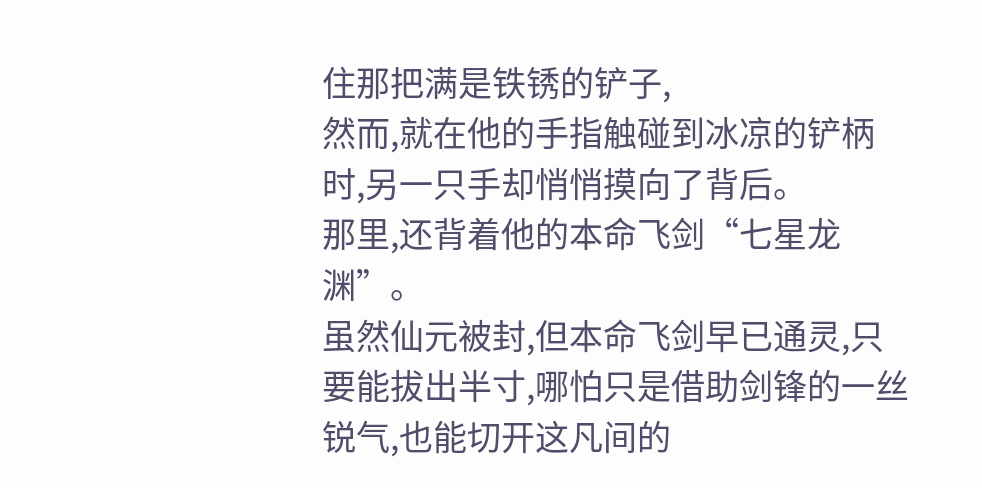住那把满是铁锈的铲子,
然而,就在他的手指触碰到冰凉的铲柄时,另一只手却悄悄摸向了背后。
那里,还背着他的本命飞剑“七星龙渊”。
虽然仙元被封,但本命飞剑早已通灵,只要能拔出半寸,哪怕只是借助剑锋的一丝锐气,也能切开这凡间的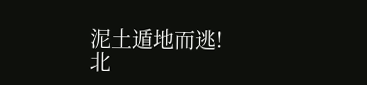泥土遁地而逃!
北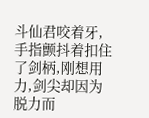斗仙君咬着牙,手指颤抖着扣住了剑柄,刚想用力,剑尖却因为脱力而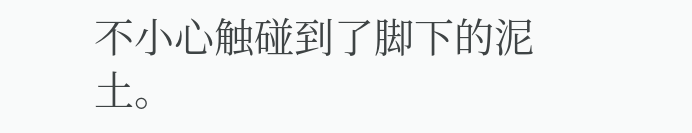不小心触碰到了脚下的泥土。